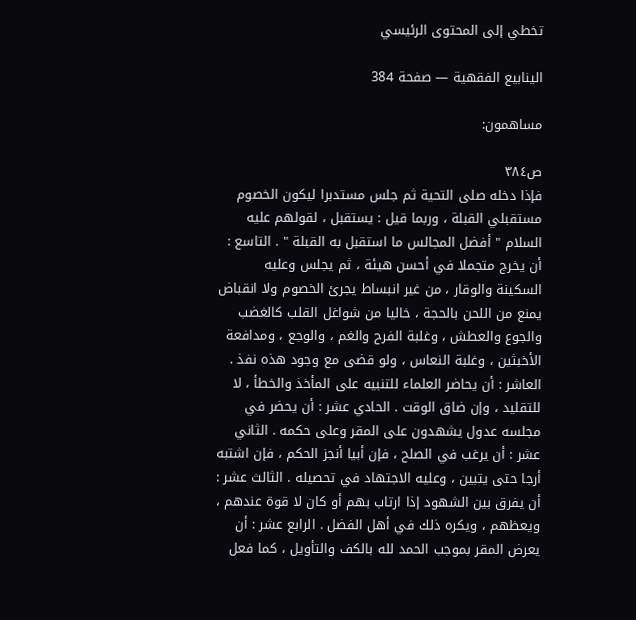تخطي إلى المحتوى الرئيسي

الينابيع الفقهية — صفحة 384

مساهمون:

ص٣٨٤
فإذا دخله صلى التحية ثم جلس مستدبرا ليكون الخصوم مستقبلي القبلة ، وربما قيل : يستقبل ، لقولهم عليه السلام " أفضل المجالس ما استقبل به القبلة " . التاسع : أن يخرج متجملا في أحسن هيئة ، ثم يجلس وعليه السكينة والوقار ، من غير انبساط يجرئ الخصوم ولا انقباض يمنع من اللحن بالحجة ، خاليا من شواغل القلب كالغضب والجوع والعطش ، وغلبة الفرح والغم ، والوجع ، ومدافعة الأخبثين ، وغلبة النعاس ، ولو قضى مع وجود هذه نفذ . العاشر : أن يحاضر العلماء للتنبيه على المأخذ والخطأ ، لا للتقليد ، وإن ضاق الوقت . الحادي عشر : أن يحضر في مجلسه عدول يشهدون على المقر وعلى حكمه . الثاني عشر : أن يرغب في الصلح ، فإن أبيا أنجز الحكم ، فإن اشتبه أرجا حتى يتبين ، وعليه الاجتهاد في تحصيله . الثالث عشر : أن يفرق بين الشهود إذا ارتاب بهم أو كان لا قوة عندهم ، ويعظهم ، ويكره ذلك في أهل الفضل . الرابع عشر : أن يعرض المقر بموجب الحمد لله بالكف والتأويل ، كما فعل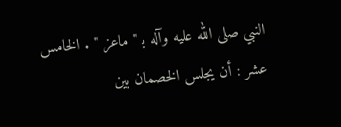النبي صلى الله عليه وآله ب‍ " ماعز " . الخامس عشر : أن يجلس الخصمان بين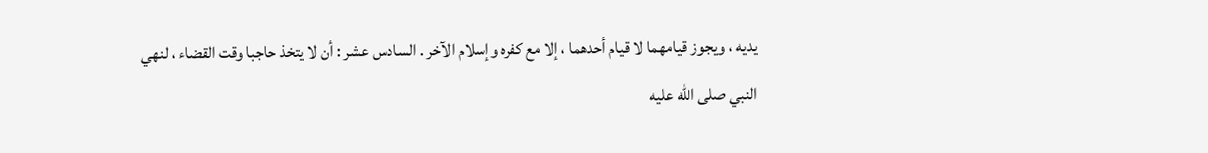يديه ، ويجوز قيامهما لا قيام أحدهما ، إلا مع كفره وإسلام الآخر . السادس عشر : أن لا يتخذ حاجبا وقت القضاء ، لنهي النبي صلى الله عليه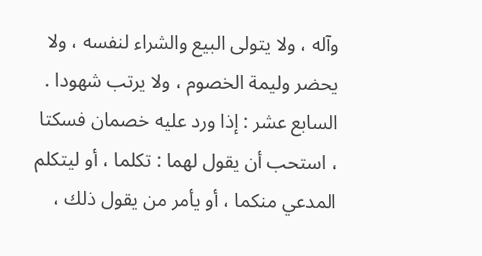وآله ، ولا يتولى البيع والشراء لنفسه ، ولا يحضر وليمة الخصوم ، ولا يرتب شهودا . السابع عشر : إذا ورد عليه خصمان فسكتا ، استحب أن يقول لهما : تكلما ، أو ليتكلم المدعي منكما ، أو يأمر من يقول ذلك ،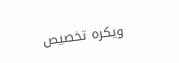ويكره تخصيص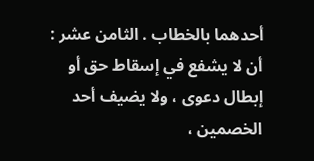أحدهما بالخطاب . الثامن عشر : أن لا يشفع في إسقاط حق أو إبطال دعوى ، ولا يضيف أحد الخصمين ،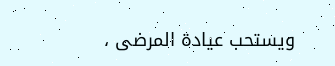ويستحب عيادة المرضى ،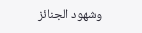وشهود الجنائز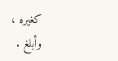كغيره ، وأبلغ .